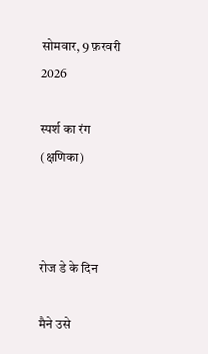सोमवार, 9 फ़रवरी 2026

स्पर्श का रंग (क्षणिका)



रोज डे के दिन

मैने उसे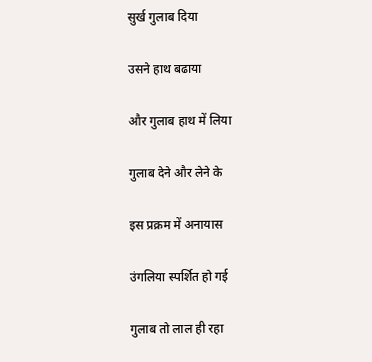सुर्ख गुलाब दिया

उसने हाथ बढाया

और गुलाब हाथ में लिया

गुलाब देने और लेने के

इस प्रक्रम में अनायास

उंगलिया स्पर्शित हो गई

गुलाब तो लाल ही रहा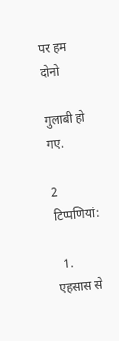पर हम दोनो

गुलाबी हो गए.

2 टिप्‍पणियां:

  1. एहसास से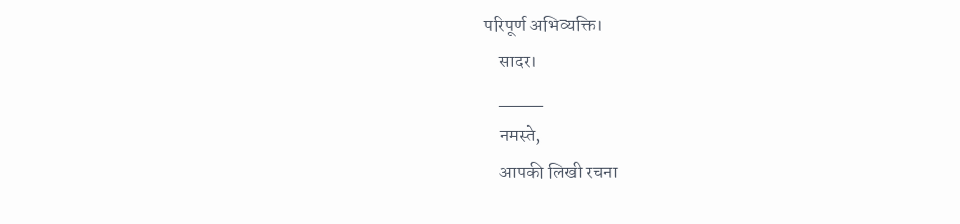परिपूर्ण अभिव्यक्ति।
    सादर।
    ____
    नमस्ते,
    आपकी लिखी रचना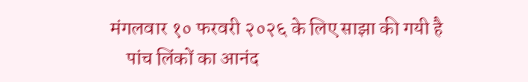मंगलवार १० फरवरी २०२६ के लिए साझा की गयी है
    पांच लिंकों का आनंद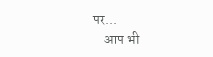पर...
    आप भी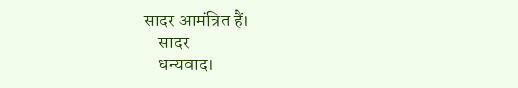सादर आमंत्रित हैं।
    सादर
    धन्यवाद।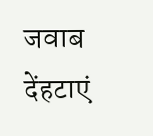जवाब देंहटाएं